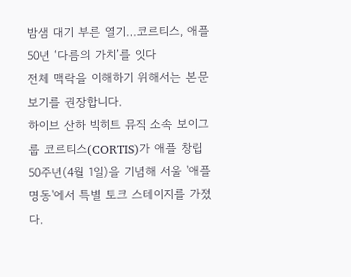밤샘 대기 부른 열기…코르티스, 애플 50년 ‘다름의 가치’를 잇다
전체 맥락을 이해하기 위해서는 본문 보기를 권장합니다.
하이브 산하 빅히트 뮤직 소속 보이그룹 코르티스(CORTIS)가 애플 창립 50주년(4월 1일)을 기념해 서울 '애플 명동'에서 특별 토크 스테이지를 가졌다.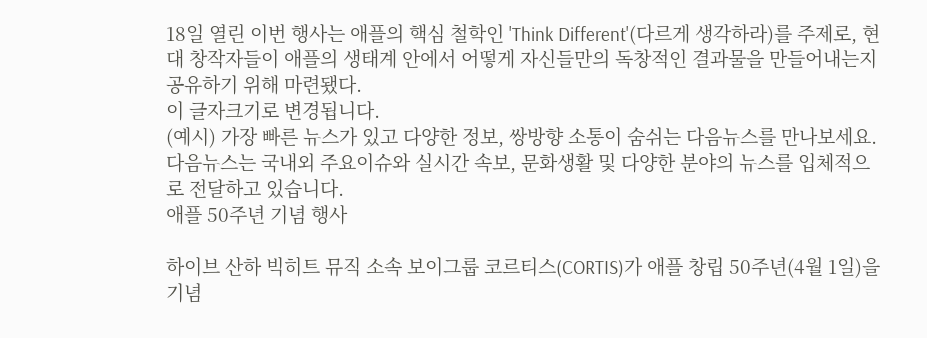18일 열린 이번 행사는 애플의 핵심 철학인 'Think Different'(다르게 생각하라)를 주제로, 현대 창작자들이 애플의 생태계 안에서 어떻게 자신들만의 독창적인 결과물을 만들어내는지 공유하기 위해 마련됐다.
이 글자크기로 변경됩니다.
(예시) 가장 빠른 뉴스가 있고 다양한 정보, 쌍방향 소통이 숨쉬는 다음뉴스를 만나보세요. 다음뉴스는 국내외 주요이슈와 실시간 속보, 문화생활 및 다양한 분야의 뉴스를 입체적으로 전달하고 있습니다.
애플 50주년 기념 행사

하이브 산하 빅히트 뮤직 소속 보이그룹 코르티스(CORTIS)가 애플 창립 50주년(4월 1일)을 기념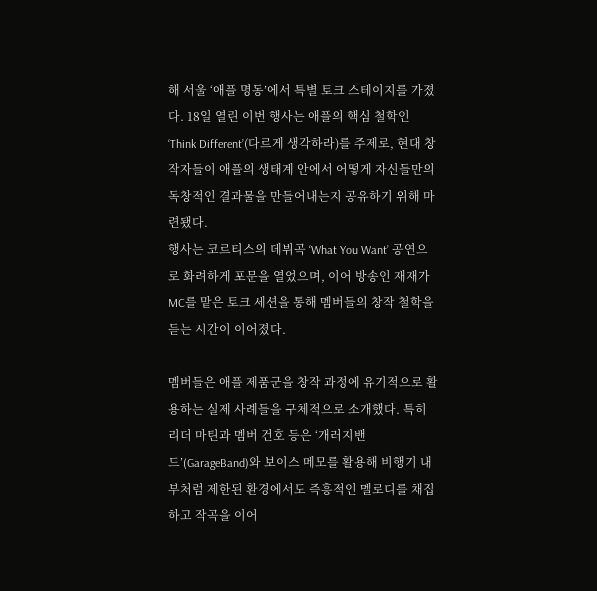해 서울 ‘애플 명동’에서 특별 토크 스테이지를 가졌다. 18일 열린 이번 행사는 애플의 핵심 철학인 ‘Think Different’(다르게 생각하라)를 주제로, 현대 창작자들이 애플의 생태계 안에서 어떻게 자신들만의 독창적인 결과물을 만들어내는지 공유하기 위해 마련됐다.
행사는 코르티스의 데뷔곡 ‘What You Want’ 공연으로 화려하게 포문을 열었으며, 이어 방송인 재재가 MC를 맡은 토크 세션을 통해 멤버들의 창작 철학을 듣는 시간이 이어졌다.

멤버들은 애플 제품군을 창작 과정에 유기적으로 활용하는 실제 사례들을 구체적으로 소개했다. 특히 리더 마틴과 멤버 건호 등은 ‘개러지밴드’(GarageBand)와 보이스 메모를 활용해 비행기 내부처럼 제한된 환경에서도 즉흥적인 멜로디를 채집하고 작곡을 이어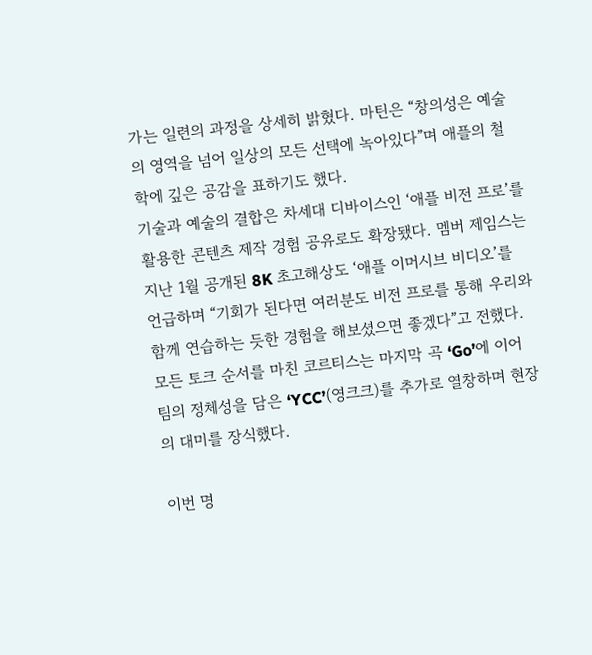가는 일련의 과정을 상세히 밝혔다. 마틴은 “창의성은 예술의 영역을 넘어 일상의 모든 선택에 녹아있다”며 애플의 철학에 깊은 공감을 표하기도 했다.
기술과 예술의 결합은 차세대 디바이스인 ‘애플 비전 프로’를 활용한 콘텐츠 제작 경험 공유로도 확장됐다. 멤버 제임스는 지난 1월 공개된 8K 초고해상도 ‘애플 이머시브 비디오’를 언급하며 “기회가 된다면 여러분도 비전 프로를 통해 우리와 함께 연습하는 듯한 경험을 해보셨으면 좋겠다”고 전했다.
모든 토크 순서를 마친 코르티스는 마지막 곡 ‘Go’에 이어 팀의 정체성을 담은 ‘YCC’(영크크)를 추가로 열창하며 현장의 대미를 장식했다.

이번 명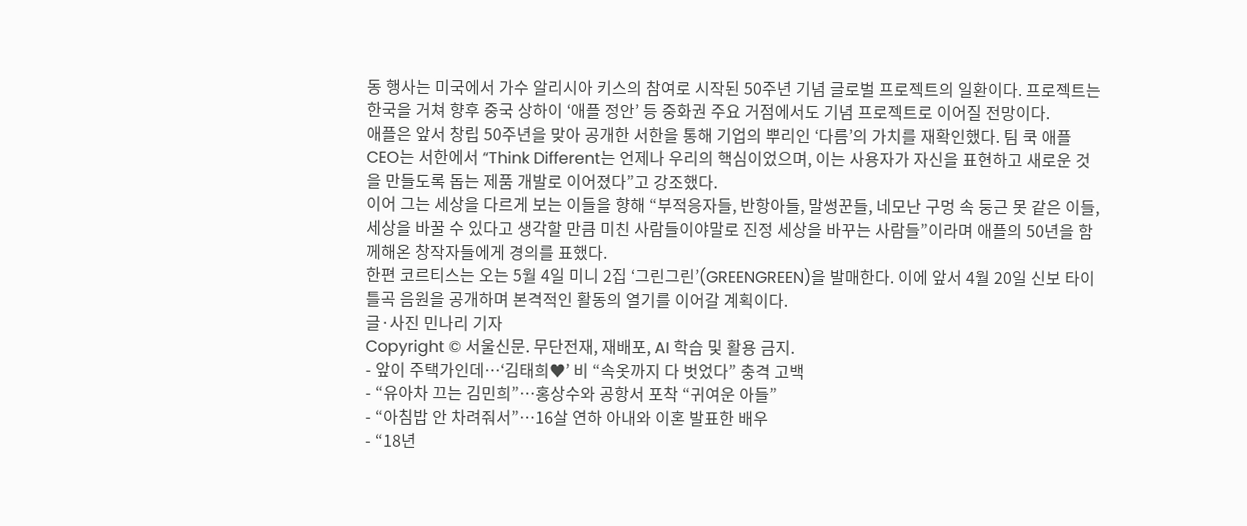동 행사는 미국에서 가수 알리시아 키스의 참여로 시작된 50주년 기념 글로벌 프로젝트의 일환이다. 프로젝트는 한국을 거쳐 향후 중국 상하이 ‘애플 정안’ 등 중화권 주요 거점에서도 기념 프로젝트로 이어질 전망이다.
애플은 앞서 창립 50주년을 맞아 공개한 서한을 통해 기업의 뿌리인 ‘다름’의 가치를 재확인했다. 팀 쿡 애플 CEO는 서한에서 “Think Different는 언제나 우리의 핵심이었으며, 이는 사용자가 자신을 표현하고 새로운 것을 만들도록 돕는 제품 개발로 이어졌다”고 강조했다.
이어 그는 세상을 다르게 보는 이들을 향해 “부적응자들, 반항아들, 말썽꾼들, 네모난 구멍 속 둥근 못 같은 이들, 세상을 바꿀 수 있다고 생각할 만큼 미친 사람들이야말로 진정 세상을 바꾸는 사람들”이라며 애플의 50년을 함께해온 창작자들에게 경의를 표했다.
한편 코르티스는 오는 5월 4일 미니 2집 ‘그린그린’(GREENGREEN)을 발매한다. 이에 앞서 4월 20일 신보 타이틀곡 음원을 공개하며 본격적인 활동의 열기를 이어갈 계획이다.
글·사진 민나리 기자
Copyright © 서울신문. 무단전재, 재배포, AI 학습 및 활용 금지.
- 앞이 주택가인데…‘김태희♥’ 비 “속옷까지 다 벗었다” 충격 고백
- “유아차 끄는 김민희”…홍상수와 공항서 포착 “귀여운 아들”
- “아침밥 안 차려줘서”…16살 연하 아내와 이혼 발표한 배우
- “18년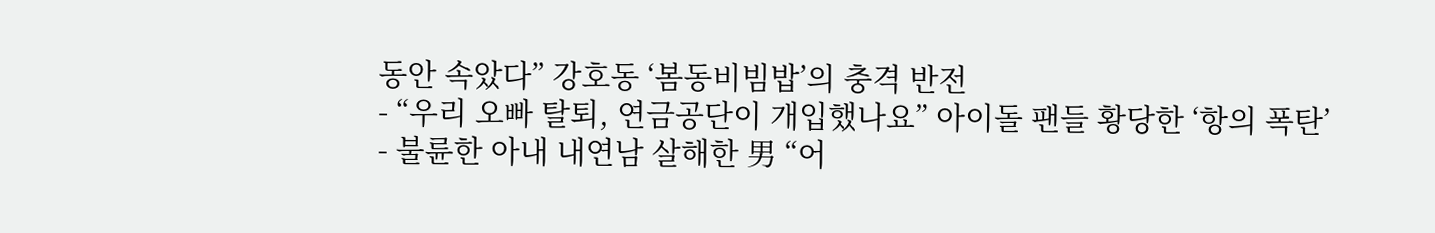동안 속았다” 강호동 ‘봄동비빔밥’의 충격 반전
- “우리 오빠 탈퇴, 연금공단이 개입했나요” 아이돌 팬들 황당한 ‘항의 폭탄’
- 불륜한 아내 내연남 살해한 男 “어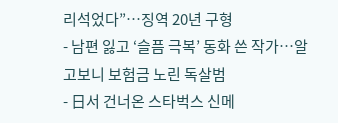리석었다”…징역 20년 구형
- 남편 잃고 ‘슬픔 극복’ 동화 쓴 작가…알고보니 보험금 노린 독살범
- 日서 건너온 스타벅스 신메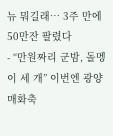뉴 뭐길래… 3주 만에 50만잔 팔렸다
- “만원짜리 군밤, 돌멩이 세 개” 이번엔 광양 매화축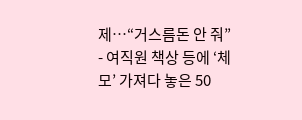제…“거스름돈 안 줘”
- 여직원 책상 등에 ‘체모’ 가져다 놓은 50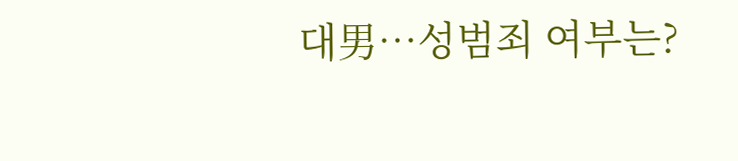대男…성범죄 여부는?